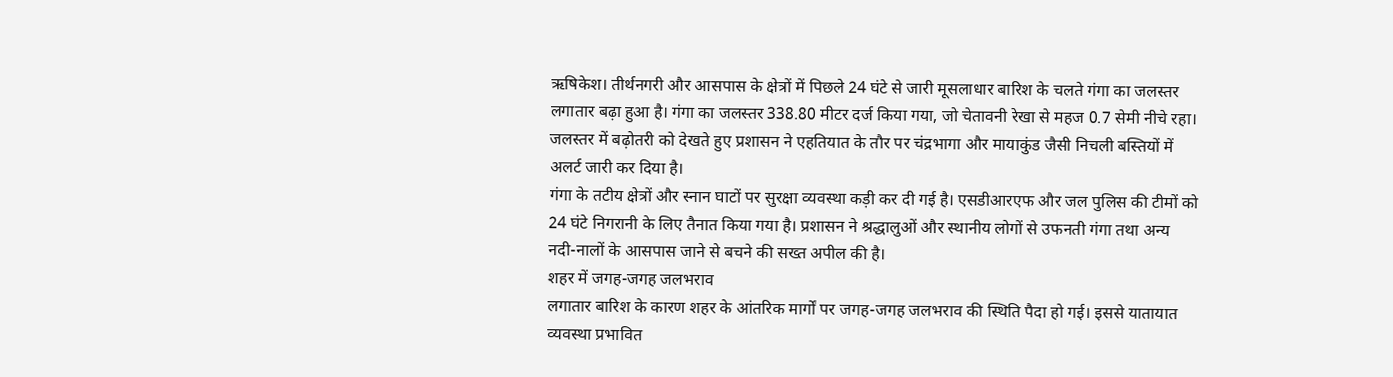ऋषिकेश। तीर्थनगरी और आसपास के क्षेत्रों में पिछले 24 घंटे से जारी मूसलाधार बारिश के चलते गंगा का जलस्तर लगातार बढ़ा हुआ है। गंगा का जलस्तर 338.80 मीटर दर्ज किया गया, जो चेतावनी रेखा से महज 0.7 सेमी नीचे रहा। जलस्तर में बढ़ोतरी को देखते हुए प्रशासन ने एहतियात के तौर पर चंद्रभागा और मायाकुंड जैसी निचली बस्तियों में अलर्ट जारी कर दिया है।
गंगा के तटीय क्षेत्रों और स्नान घाटों पर सुरक्षा व्यवस्था कड़ी कर दी गई है। एसडीआरएफ और जल पुलिस की टीमों को 24 घंटे निगरानी के लिए तैनात किया गया है। प्रशासन ने श्रद्धालुओं और स्थानीय लोगों से उफनती गंगा तथा अन्य नदी-नालों के आसपास जाने से बचने की सख्त अपील की है।
शहर में जगह-जगह जलभराव
लगातार बारिश के कारण शहर के आंतरिक मार्गों पर जगह-जगह जलभराव की स्थिति पैदा हो गई। इससे यातायात व्यवस्था प्रभावित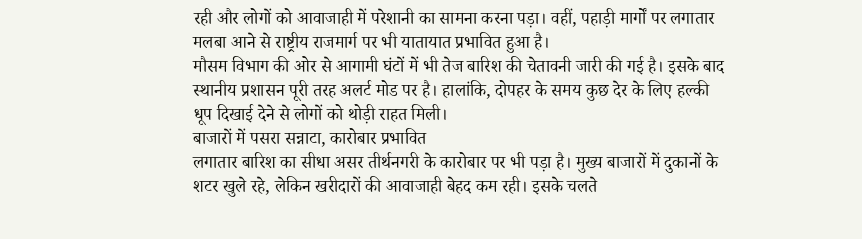रही और लोगों को आवाजाही में परेशानी का सामना करना पड़ा। वहीं, पहाड़ी मार्गों पर लगातार मलबा आने से राष्ट्रीय राजमार्ग पर भी यातायात प्रभावित हुआ है।
मौसम विभाग की ओर से आगामी घंटों में भी तेज बारिश की चेतावनी जारी की गई है। इसके बाद स्थानीय प्रशासन पूरी तरह अलर्ट मोड पर है। हालांकि, दोपहर के समय कुछ देर के लिए हल्की धूप दिखाई देने से लोगों को थोड़ी राहत मिली।
बाजारों में पसरा सन्नाटा, कारोबार प्रभावित
लगातार बारिश का सीधा असर तीर्थनगरी के कारोबार पर भी पड़ा है। मुख्य बाजारों में दुकानों के शटर खुले रहे, लेकिन खरीदारों की आवाजाही बेहद कम रही। इसके चलते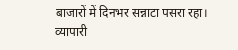बाजारों में दिनभर सन्नाटा पसरा रहा।
व्यापारी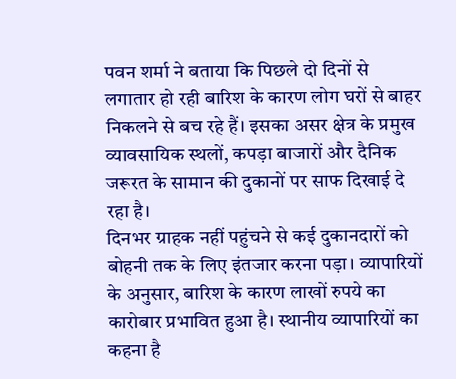पवन शर्मा ने बताया कि पिछले दो दिनों से लगातार हो रही बारिश के कारण लोग घरों से बाहर निकलने से बच रहे हैं। इसका असर क्षेत्र के प्रमुख व्यावसायिक स्थलों, कपड़ा बाजारों और दैनिक जरूरत के सामान की दुकानों पर साफ दिखाई दे रहा है।
दिनभर ग्राहक नहीं पहुंचने से कई दुकानदारों को बोहनी तक के लिए इंतजार करना पड़ा। व्यापारियों के अनुसार, बारिश के कारण लाखों रुपये का कारोबार प्रभावित हुआ है। स्थानीय व्यापारियों का कहना है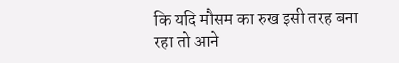कि यदि मौसम का रुख इसी तरह बना रहा तो आने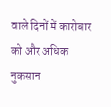वाले दिनों में कारोबार को और अधिक नुकसान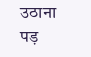उठाना पड़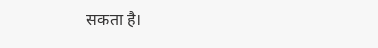सकता है।